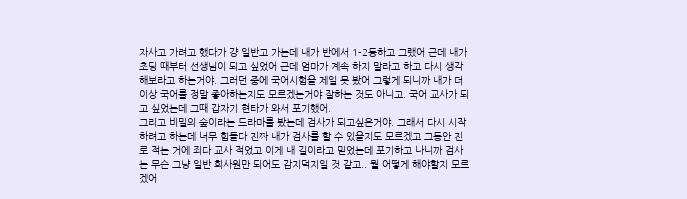자사고 가려고 했다가 걍 일반고 가는데 내가 반에서 1-2등하고 그랬어 근데 내가 초딩 때부터 선생님이 되고 싶었어 근데 엄마가 계속 하지 말라고 하고 다시 생각해보라고 하는거야. 그러던 중에 국어시험을 제일 못 봤어 그렇게 되니까 내가 더 이상 국어를 정말 좋아하는지도 모르겠는거야 잘하는 것도 아니고. 국어 교사가 되고 싶었는데 그때 갑자기 현타가 와서 포기했어.
그리고 비밀의 숲이라는 드라마를 봤는데 검사가 되고싶은거야. 그래서 다시 시작하려고 하는데 너무 힘들다 진짜 내가 검사를 할 수 있을지도 모르겠고 그동안 진로 적는 거에 죄다 교사 적었고 이게 내 길이라고 믿었는데 포기하고 나니까 검사는 무슨 그냥 일반 회사원만 되어도 감지덕지일 것 같고.. 뭘 어떻게 해야할지 모르겠어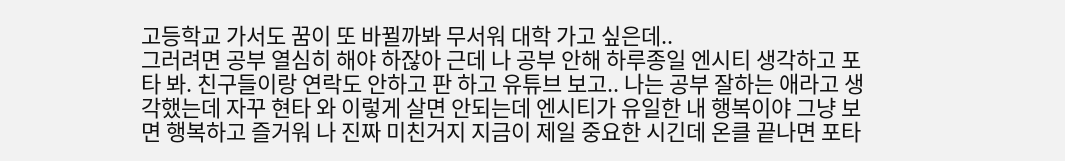고등학교 가서도 꿈이 또 바뀔까봐 무서워 대학 가고 싶은데..
그러려면 공부 열심히 해야 하잖아 근데 나 공부 안해 하루종일 엔시티 생각하고 포타 봐. 친구들이랑 연락도 안하고 판 하고 유튜브 보고.. 나는 공부 잘하는 애라고 생각했는데 자꾸 현타 와 이렇게 살면 안되는데 엔시티가 유일한 내 행복이야 그냥 보면 행복하고 즐거워 나 진짜 미친거지 지금이 제일 중요한 시긴데 온클 끝나면 포타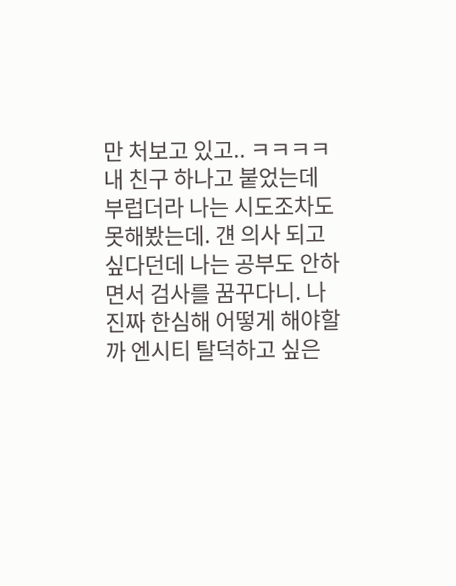만 처보고 있고.. ㅋㅋㅋㅋ
내 친구 하나고 붙었는데 부럽더라 나는 시도조차도 못해봤는데. 걘 의사 되고 싶다던데 나는 공부도 안하면서 검사를 꿈꾸다니. 나 진짜 한심해 어떻게 해야할까 엔시티 탈덕하고 싶은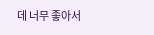데 너무 좋아서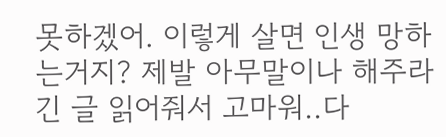못하겠어. 이렇게 살면 인생 망하는거지? 제발 아무말이나 해주라 긴 글 읽어줘서 고마워..다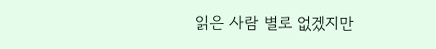읽은 사람 별로 없겠지만